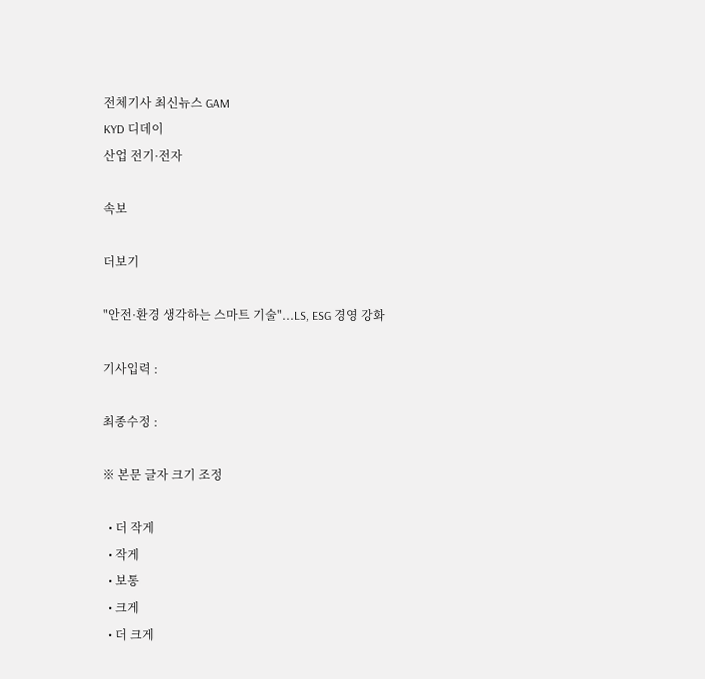전체기사 최신뉴스 GAM
KYD 디데이
산업 전기·전자

속보

더보기

"안전·환경 생각하는 스마트 기술"...LS, ESG 경영 강화

기사입력 :

최종수정 :

※ 본문 글자 크기 조정

  • 더 작게
  • 작게
  • 보통
  • 크게
  • 더 크게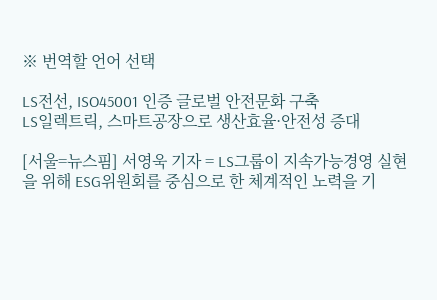※ 번역할 언어 선택

LS전선, ISO45001 인증 글로벌 안전문화 구축
LS일렉트릭, 스마트공장으로 생산효율·안전성 증대

[서울=뉴스핌] 서영욱 기자 = LS그룹이 지속가능경영 실현을 위해 ESG위원회를 중심으로 한 체계적인 노력을 기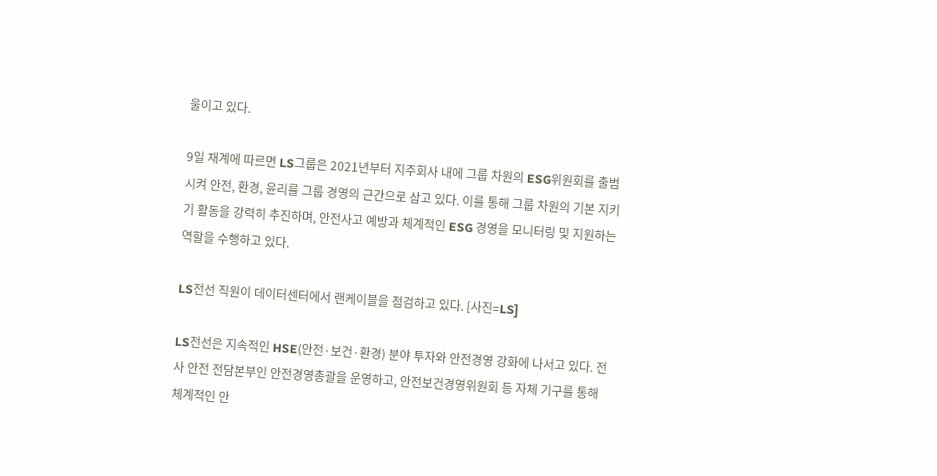울이고 있다.

9일 재계에 따르면 LS그룹은 2021년부터 지주회사 내에 그룹 차원의 ESG위원회를 출범시켜 안전, 환경, 윤리를 그룹 경영의 근간으로 삼고 있다. 이를 통해 그룹 차원의 기본 지키기 활동을 강력히 추진하며, 안전사고 예방과 체계적인 ESG 경영을 모니터링 및 지원하는 역할을 수행하고 있다.

LS전선 직원이 데이터센터에서 랜케이블을 점검하고 있다. [사진=LS]

LS전선은 지속적인 HSE(안전·보건·환경) 분야 투자와 안전경영 강화에 나서고 있다. 전사 안전 전담본부인 안전경영총괄을 운영하고, 안전보건경영위원회 등 자체 기구를 통해 체계적인 안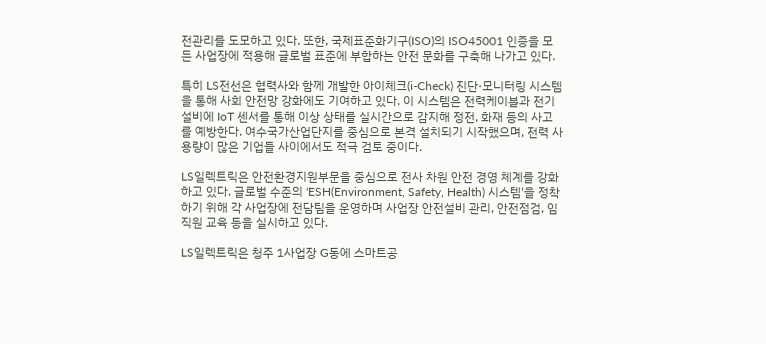전관리를 도모하고 있다. 또한, 국제표준화기구(ISO)의 ISO45001 인증을 모든 사업장에 적용해 글로벌 표준에 부합하는 안전 문화를 구축해 나가고 있다.

특히 LS전선은 협력사와 함께 개발한 아이체크(i-Check) 진단·모니터링 시스템을 통해 사회 안전망 강화에도 기여하고 있다. 이 시스템은 전력케이블과 전기설비에 IoT 센서를 통해 이상 상태를 실시간으로 감지해 정전, 화재 등의 사고를 예방한다. 여수국가산업단지를 중심으로 본격 설치되기 시작했으며, 전력 사용량이 많은 기업들 사이에서도 적극 검토 중이다.

LS일렉트릭은 안전환경지원부문을 중심으로 전사 차원 안전 경영 체계를 강화하고 있다. 글로벌 수준의 'ESH(Environment, Safety, Health) 시스템'을 정착하기 위해 각 사업장에 전담팀을 운영하며 사업장 안전설비 관리, 안전점검, 임직원 교육 등을 실시하고 있다.

LS일렉트릭은 청주 1사업장 G동에 스마트공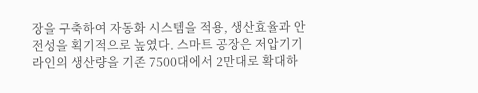장을 구축하여 자동화 시스템을 적용, 생산효율과 안전성을 획기적으로 높였다. 스마트 공장은 저압기기 라인의 생산량을 기존 7500대에서 2만대로 확대하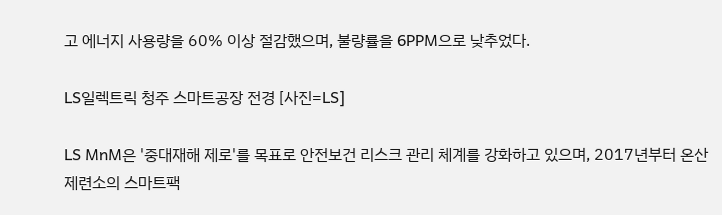고 에너지 사용량을 60% 이상 절감했으며, 불량률을 6PPM으로 낮추었다.

LS일렉트릭 청주 스마트공장 전경 [사진=LS]

LS MnM은 '중대재해 제로'를 목표로 안전보건 리스크 관리 체계를 강화하고 있으며, 2017년부터 온산제련소의 스마트팩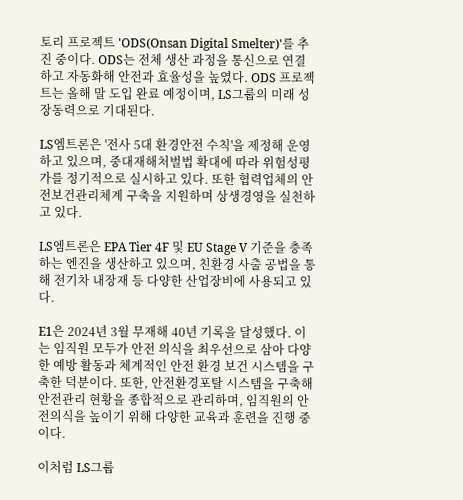토리 프로젝트 'ODS(Onsan Digital Smelter)'를 추진 중이다. ODS는 전체 생산 과정을 통신으로 연결하고 자동화해 안전과 효율성을 높였다. ODS 프로젝트는 올해 말 도입 완료 예정이며, LS그룹의 미래 성장동력으로 기대된다.

LS엠트론은 '전사 5대 환경안전 수칙'을 제정해 운영하고 있으며, 중대재해처벌법 확대에 따라 위험성평가를 정기적으로 실시하고 있다. 또한 협력업체의 안전보건관리체계 구축을 지원하며 상생경영을 실천하고 있다.

LS엠트론은 EPA Tier 4F 및 EU Stage V 기준을 충족하는 엔진을 생산하고 있으며, 친환경 사출 공법을 통해 전기차 내장재 등 다양한 산업장비에 사용되고 있다.

E1은 2024년 3월 무재해 40년 기록을 달성했다. 이는 임직원 모두가 안전 의식을 최우선으로 삼아 다양한 예방 활동과 체계적인 안전 환경 보건 시스템을 구축한 덕분이다. 또한, 안전환경포탈 시스템을 구축해 안전관리 현황을 종합적으로 관리하며, 임직원의 안전의식을 높이기 위해 다양한 교육과 훈련을 진행 중이다.

이처럼 LS그룹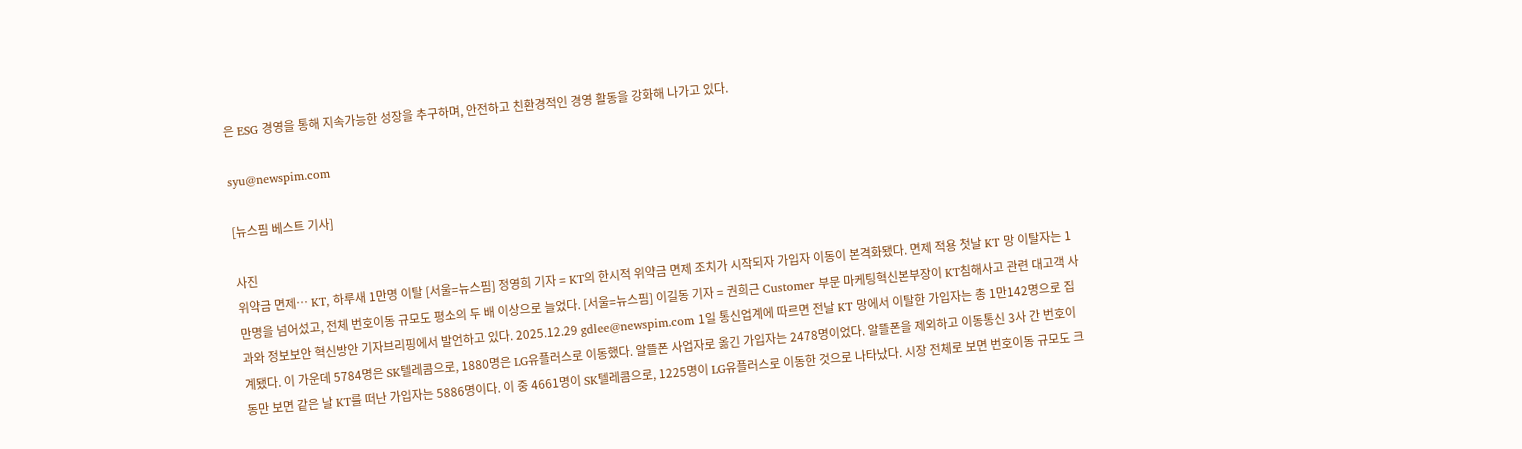은 ESG 경영을 통해 지속가능한 성장을 추구하며, 안전하고 친환경적인 경영 활동을 강화해 나가고 있다.

syu@newspim.com

[뉴스핌 베스트 기사]

사진
위약금 면제… KT, 하루새 1만명 이탈 [서울=뉴스핌] 정영희 기자 = KT의 한시적 위약금 면제 조치가 시작되자 가입자 이동이 본격화됐다. 면제 적용 첫날 KT 망 이탈자는 1만명을 넘어섰고, 전체 번호이동 규모도 평소의 두 배 이상으로 늘었다. [서울=뉴스핌] 이길동 기자 = 권희근 Customer 부문 마케팅혁신본부장이 KT침해사고 관련 대고객 사과와 정보보안 혁신방안 기자브리핑에서 발언하고 있다. 2025.12.29 gdlee@newspim.com 1일 통신업계에 따르면 전날 KT 망에서 이탈한 가입자는 총 1만142명으로 집계됐다. 이 가운데 5784명은 SK텔레콤으로, 1880명은 LG유플러스로 이동했다. 알뜰폰 사업자로 옮긴 가입자는 2478명이었다. 알뜰폰을 제외하고 이동통신 3사 간 번호이동만 보면 같은 날 KT를 떠난 가입자는 5886명이다. 이 중 4661명이 SK텔레콤으로, 1225명이 LG유플러스로 이동한 것으로 나타났다. 시장 전체로 보면 번호이동 규모도 크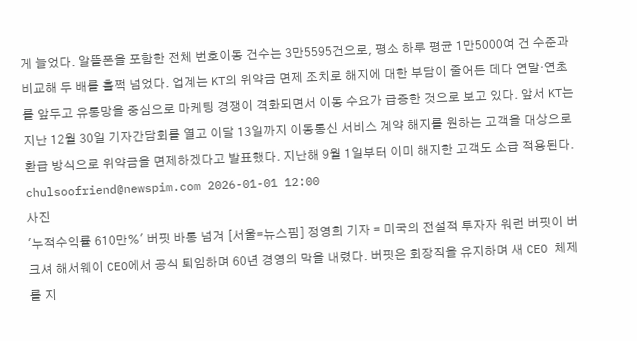게 늘었다. 알뜰폰을 포함한 전체 번호이동 건수는 3만5595건으로, 평소 하루 평균 1만5000여 건 수준과 비교해 두 배를 훌쩍 넘었다. 업계는 KT의 위약금 면제 조치로 해지에 대한 부담이 줄어든 데다 연말·연초를 앞두고 유통망을 중심으로 마케팅 경쟁이 격화되면서 이동 수요가 급증한 것으로 보고 있다. 앞서 KT는 지난 12월 30일 기자간담회를 열고 이달 13일까지 이동통신 서비스 계약 해지를 원하는 고객을 대상으로 환급 방식으로 위약금을 면제하겠다고 발표했다. 지난해 9월 1일부터 이미 해지한 고객도 소급 적용된다. chulsoofriend@newspim.com 2026-01-01 12:00
사진
'누적수익률 610만%' 버핏 바통 넘겨 [서울=뉴스핌] 정영희 기자 = 미국의 전설적 투자자 워런 버핏이 버크셔 해서웨이 CEO에서 공식 퇴임하며 60년 경영의 막을 내렸다. 버핏은 회장직을 유지하며 새 CEO 체제를 지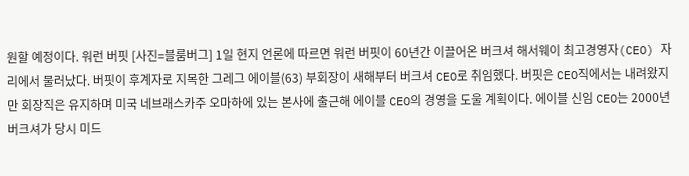원할 예정이다. 워런 버핏 [사진=블룸버그] 1일 현지 언론에 따르면 워런 버핏이 60년간 이끌어온 버크셔 해서웨이 최고경영자(CEO) 자리에서 물러났다. 버핏이 후계자로 지목한 그레그 에이블(63) 부회장이 새해부터 버크셔 CEO로 취임했다. 버핏은 CEO직에서는 내려왔지만 회장직은 유지하며 미국 네브래스카주 오마하에 있는 본사에 출근해 에이블 CEO의 경영을 도울 계획이다. 에이블 신임 CEO는 2000년 버크셔가 당시 미드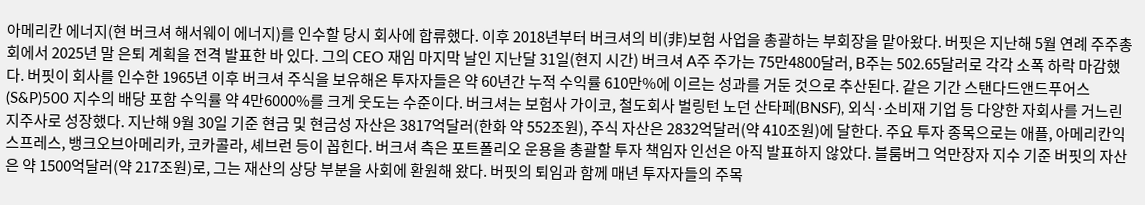아메리칸 에너지(현 버크셔 해서웨이 에너지)를 인수할 당시 회사에 합류했다. 이후 2018년부터 버크셔의 비(非)보험 사업을 총괄하는 부회장을 맡아왔다. 버핏은 지난해 5월 연례 주주총회에서 2025년 말 은퇴 계획을 전격 발표한 바 있다. 그의 CEO 재임 마지막 날인 지난달 31일(현지 시간) 버크셔 A주 주가는 75만4800달러, B주는 502.65달러로 각각 소폭 하락 마감했다. 버핏이 회사를 인수한 1965년 이후 버크셔 주식을 보유해온 투자자들은 약 60년간 누적 수익률 610만%에 이르는 성과를 거둔 것으로 추산된다. 같은 기간 스탠다드앤드푸어스(S&P)500 지수의 배당 포함 수익률 약 4만6000%를 크게 웃도는 수준이다. 버크셔는 보험사 가이코, 철도회사 벌링턴 노던 산타페(BNSF), 외식·소비재 기업 등 다양한 자회사를 거느린 지주사로 성장했다. 지난해 9월 30일 기준 현금 및 현금성 자산은 3817억달러(한화 약 552조원), 주식 자산은 2832억달러(약 410조원)에 달한다. 주요 투자 종목으로는 애플, 아메리칸익스프레스, 뱅크오브아메리카, 코카콜라, 셰브런 등이 꼽힌다. 버크셔 측은 포트폴리오 운용을 총괄할 투자 책임자 인선은 아직 발표하지 않았다. 블룸버그 억만장자 지수 기준 버핏의 자산은 약 1500억달러(약 217조원)로, 그는 재산의 상당 부분을 사회에 환원해 왔다. 버핏의 퇴임과 함께 매년 투자자들의 주목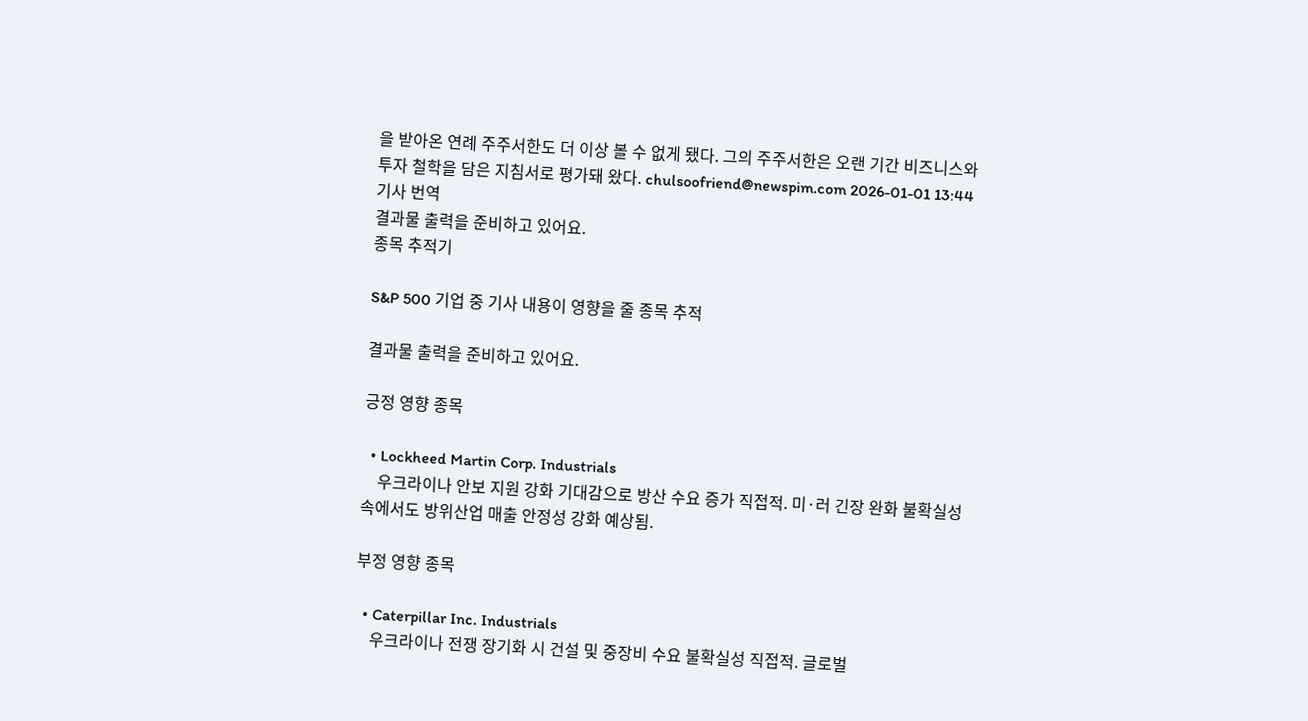을 받아온 연례 주주서한도 더 이상 볼 수 없게 됐다. 그의 주주서한은 오랜 기간 비즈니스와 투자 철학을 담은 지침서로 평가돼 왔다. chulsoofriend@newspim.com 2026-01-01 13:44
기사 번역
결과물 출력을 준비하고 있어요.
종목 추적기

S&P 500 기업 중 기사 내용이 영향을 줄 종목 추적

결과물 출력을 준비하고 있어요.

긍정 영향 종목

  • Lockheed Martin Corp. Industrials
    우크라이나 안보 지원 강화 기대감으로 방산 수요 증가 직접적. 미·러 긴장 완화 불확실성 속에서도 방위산업 매출 안정성 강화 예상됨.

부정 영향 종목

  • Caterpillar Inc. Industrials
    우크라이나 전쟁 장기화 시 건설 및 중장비 수요 불확실성 직접적. 글로벌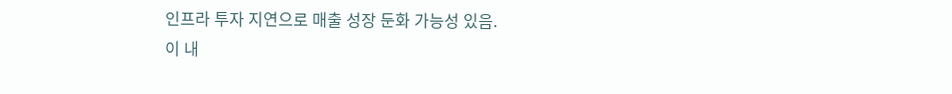인프라 투자 지연으로 매출 성장 둔화 가능성 있음.
이 내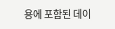용에 포함된 데이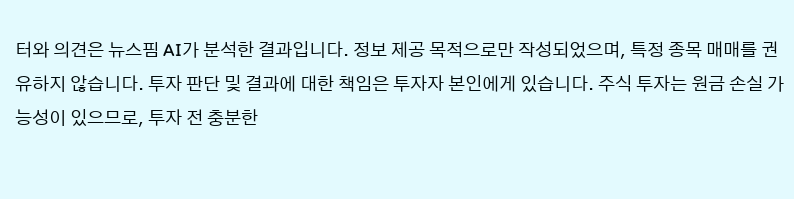터와 의견은 뉴스핌 AI가 분석한 결과입니다. 정보 제공 목적으로만 작성되었으며, 특정 종목 매매를 권유하지 않습니다. 투자 판단 및 결과에 대한 책임은 투자자 본인에게 있습니다. 주식 투자는 원금 손실 가능성이 있으므로, 투자 전 충분한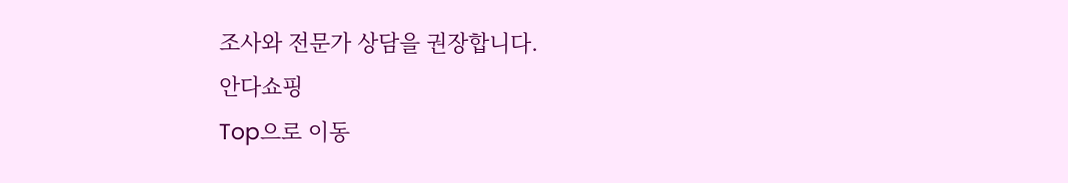조사와 전문가 상담을 권장합니다.
안다쇼핑
Top으로 이동